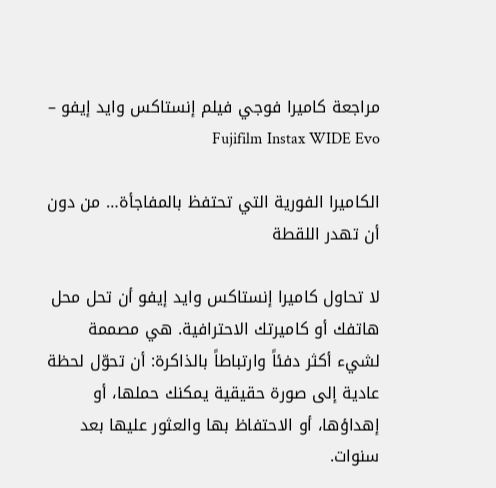مراجعة كاميرا فوجي فيلم إنستاكس وايد إيفو – Fujifilm Instax WIDE Evo

الكاميرا الفورية التي تحتفظ بالمفاجأة… من دون أن تهدر اللقطة

لا تحاول كاميرا إنستاكس وايد إيفو أن تحل محل هاتفك أو كاميرتك الاحترافية. هي مصممة لشيء أكثر دفئاً وارتباطاً بالذاكرة: أن تحوّل لحظة عادية إلى صورة حقيقية يمكنك حملها، أو إهداؤها، أو الاحتفاظ بها والعثور عليها بعد سنوات.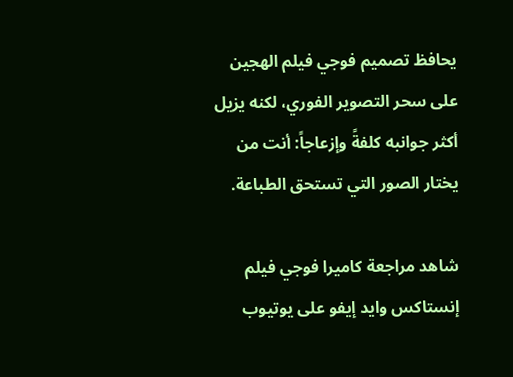يحافظ تصميم فوجي فيلم الهجين على سحر التصوير الفوري، لكنه يزيل أكثر جوانبه كلفةً وإزعاجاً: أنت من يختار الصور التي تستحق الطباعة.

شاهد مراجعة كاميرا فوجي فيلم إنستاكس وايد إيفو على يوتيوب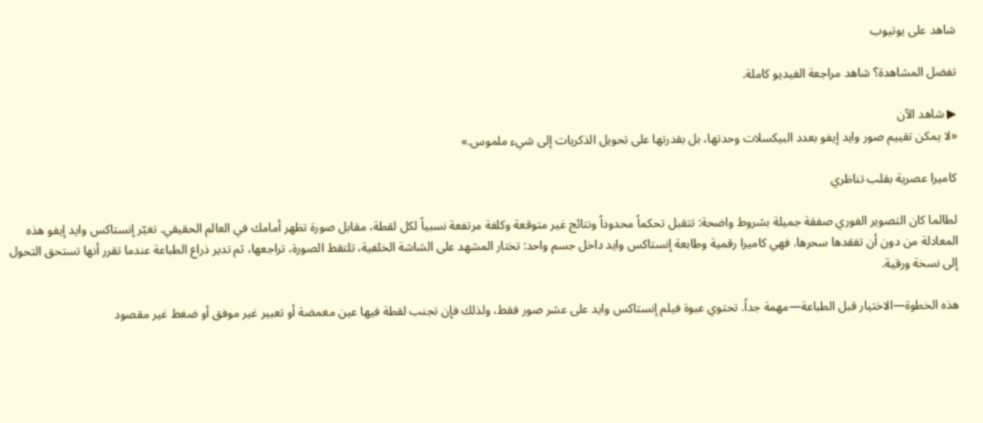شاهد على يوتيوب

تفضل المشاهدة؟ شاهد مراجعة الفيديو كاملة.

▶ شاهد الآن
«لا يمكن تقييم صور وايد إيفو بعدد البيكسلات وحدتها، بل بقدرتها على تحويل الذكريات إلى شيء ملموس.»

كاميرا عصرية بقلب تناظري

لطالما كان التصوير الفوري صفقة جميلة بشروط واضحة: تتقبل تحكماً محدوداً ونتائج غير متوقعة وكلفة مرتفعة نسبياً لكل لقطة، مقابل صورة تظهر أمامك في العالم الحقيقي. تغيّر إنستاكس وايد إيفو هذه المعادلة من دون أن تفقدها سحرها. فهي كاميرا رقمية وطابعة إنستاكس وايد داخل جسم واحد: تختار المشهد على الشاشة الخلفية، تلتقط الصورة، تراجعها، ثم تدير ذراع الطباعة عندما تقرر أنها تستحق التحول إلى نسخة ورقية.

هذه الخطوة—الاختيار قبل الطباعة—مهمة جداً. تحتوي عبوة فيلم إنستاكس وايد على عشر صور فقط، ولذلك فإن تجنب لقطة فيها عين مغمضة أو تعبير غير موفق أو ضغط غير مقصود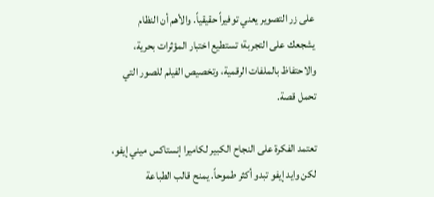على زر التصوير يعني توفيراً حقيقياً. والأهم أن النظام يشجعك على التجربة؛ تستطيع اختبار المؤثرات بحرية، والاحتفاظ بالملفات الرقمية، وتخصيص الفيلم للصور التي تحمل قصة.

تعتمد الفكرة على النجاح الكبير لكاميرا إنستاكس ميني إيفو، لكن وايد إيفو تبدو أكثر طموحاً. يمنح قالب الطباعة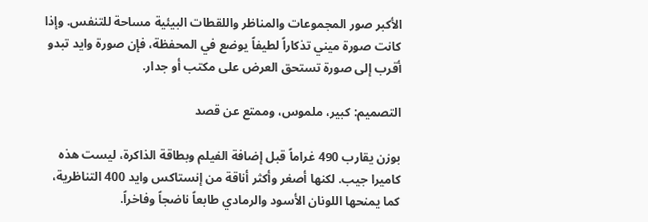الأكبر صور المجموعات والمناظر واللقطات البيئية مساحة للتنفس. وإذا كانت صورة ميني تذكاراً لطيفاً يوضع في المحفظة، فإن صورة وايد تبدو أقرب إلى صورة تستحق العرض على مكتب أو جدار.

التصميم: كبير، ملموس، وممتع عن قصد

بوزن يقارب 490 غراماً قبل إضافة الفيلم وبطاقة الذاكرة، ليست هذه كاميرا جيب. لكنها أصغر وأكثر أناقة من إنستاكس وايد 400 التناظرية، كما يمنحها اللونان الأسود والرمادي طابعاً ناضجاً وفاخراً.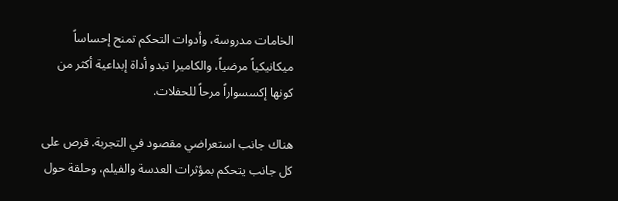الخامات مدروسة، وأدوات التحكم تمنح إحساساً ميكانيكياً مرضياً، والكاميرا تبدو أداة إبداعية أكثر من كونها إكسسواراً مرحاً للحفلات.

هناك جانب استعراضي مقصود في التجربة. قرص على كل جانب يتحكم بمؤثرات العدسة والفيلم، وحلقة حول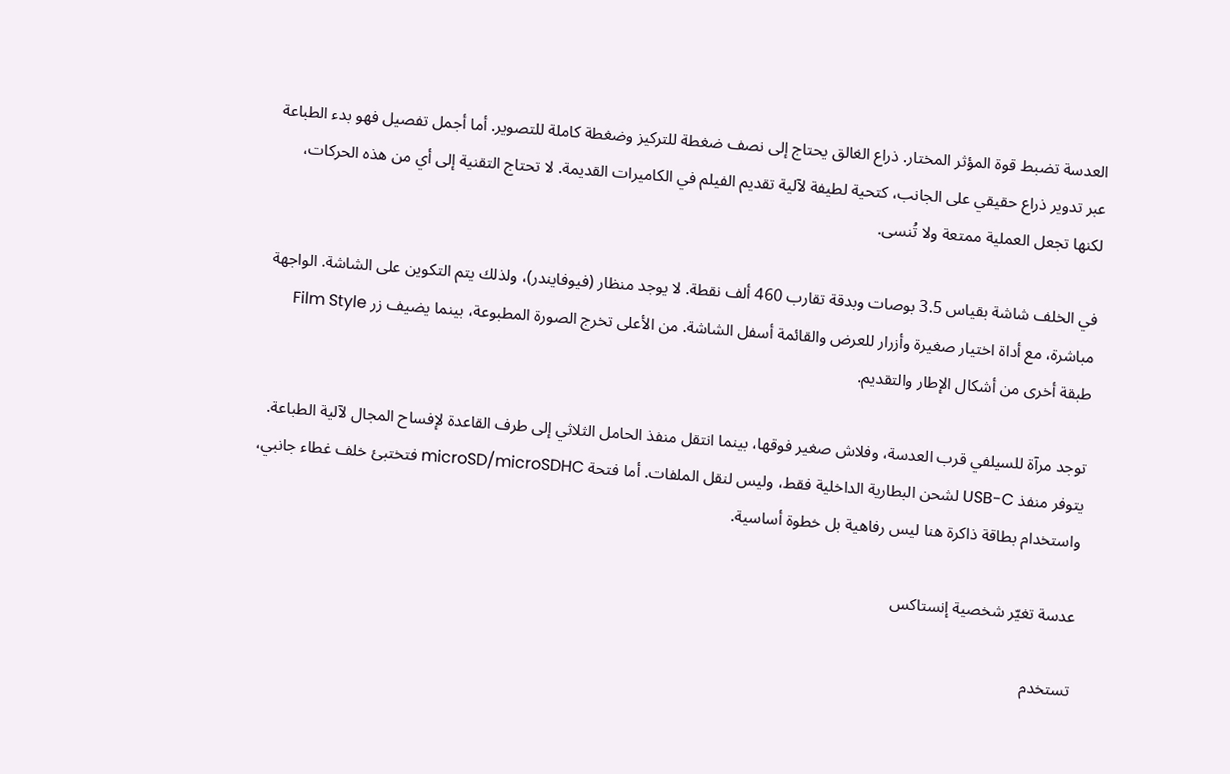العدسة تضبط قوة المؤثر المختار. ذراع الغالق يحتاج إلى نصف ضغطة للتركيز وضغطة كاملة للتصوير. أما أجمل تفصيل فهو بدء الطباعة عبر تدوير ذراع حقيقي على الجانب، كتحية لطيفة لآلية تقديم الفيلم في الكاميرات القديمة. لا تحتاج التقنية إلى أي من هذه الحركات، لكنها تجعل العملية ممتعة ولا تُنسى.

في الخلف شاشة بقياس 3.5 بوصات وبدقة تقارب 460 ألف نقطة. لا يوجد منظار (فيوفايندر)، ولذلك يتم التكوين على الشاشة. الواجهة مباشرة، مع أداة اختيار صغيرة وأزرار للعرض والقائمة أسفل الشاشة. من الأعلى تخرج الصورة المطبوعة، بينما يضيف زر Film Style طبقة أخرى من أشكال الإطار والتقديم.

توجد مرآة للسيلفي قرب العدسة، وفلاش صغير فوقها، بينما انتقل منفذ الحامل الثلاثي إلى طرف القاعدة لإفساح المجال لآلية الطباعة. يتوفر منفذ USB-C لشحن البطارية الداخلية فقط، وليس لنقل الملفات. أما فتحة microSD/microSDHC فتختبئ خلف غطاء جانبي، واستخدام بطاقة ذاكرة هنا ليس رفاهية بل خطوة أساسية.

عدسة تغيّر شخصية إنستاكس

تستخدم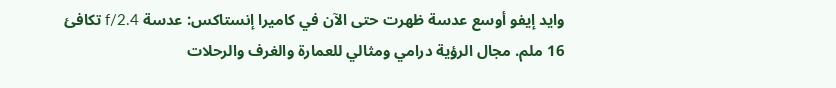وايد إيفو أوسع عدسة ظهرت حتى الآن في كاميرا إنستاكس: عدسة f/2.4 تكافئ 16 ملم. مجال الرؤية درامي ومثالي للعمارة والغرف والرحلات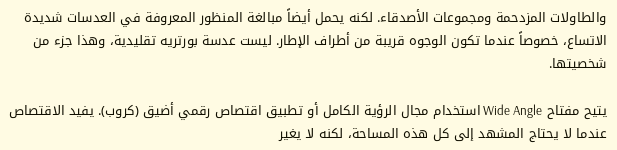والطاولات المزدحمة ومجموعات الأصدقاء. لكنه يحمل أيضاً مبالغة المنظور المعروفة في العدسات شديدة الاتساع، خصوصاً عندما تكون الوجوه قريبة من أطراف الإطار. ليست عدسة بورتريه تقليدية، وهذا جزء من شخصيتها.

يتيح مفتاح Wide Angle استخدام مجال الرؤية الكامل أو تطبيق اقتصاص رقمي أضيق (كروب). يفيد الاقتصاص عندما لا يحتاج المشهد إلى كل هذه المساحة، لكنه لا يغير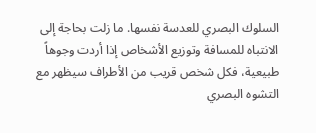السلوك البصري للعدسة نفسها. ما زلت بحاجة إلى الانتباه للمسافة وتوزيع الأشخاص إذا أردت وجوهاً طبيعية، فكل شخص قريب من الأطراف سيظهر مع التشوه البصري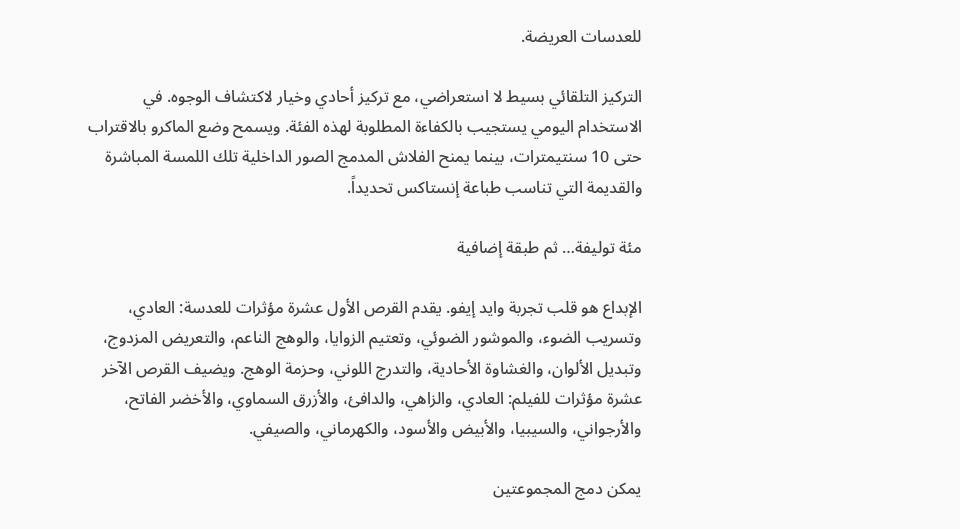للعدسات العريضة.

التركيز التلقائي بسيط لا استعراضي، مع تركيز أحادي وخيار لاكتشاف الوجوه. في الاستخدام اليومي يستجيب بالكفاءة المطلوبة لهذه الفئة. ويسمح وضع الماكرو بالاقتراب حتى 10 سنتيمترات، بينما يمنح الفلاش المدمج الصور الداخلية تلك اللمسة المباشرة والقديمة التي تناسب طباعة إنستاكس تحديداً.

مئة توليفة… ثم طبقة إضافية

الإبداع هو قلب تجربة وايد إيفو. يقدم القرص الأول عشرة مؤثرات للعدسة: العادي، وتسريب الضوء، والموشور الضوئي، وتعتيم الزوايا، والوهج الناعم، والتعريض المزدوج، وتبديل الألوان، والغشاوة الأحادية، والتدرج اللوني، وحزمة الوهج. ويضيف القرص الآخر عشرة مؤثرات للفيلم: العادي، والزاهي، والدافئ، والأزرق السماوي، والأخضر الفاتح، والأرجواني، والسيبيا، والأبيض والأسود، والكهرماني، والصيفي.

يمكن دمج المجموعتين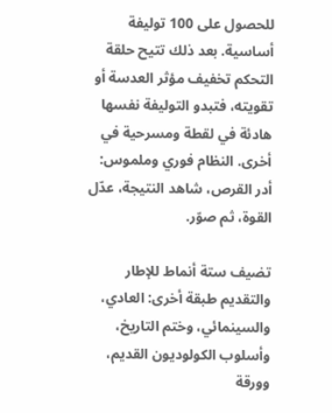للحصول على 100 توليفة أساسية. بعد ذلك تتيح حلقة التحكم تخفيف مؤثر العدسة أو تقويته، فتبدو التوليفة نفسها هادئة في لقطة ومسرحية في أخرى. النظام فوري وملموس: أدر القرص، شاهد النتيجة، عدّل القوة، ثم صوّر.

تضيف ستة أنماط للإطار والتقديم طبقة أخرى: العادي، والسينمائي، وختم التاريخ، وأسلوب الكولوديون القديم، وورقة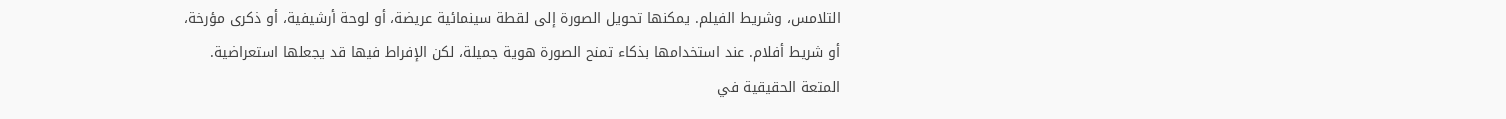التلامس، وشريط الفيلم. يمكنها تحويل الصورة إلى لقطة سينمائية عريضة، أو لوحة أرشيفية، أو ذكرى مؤرخة، أو شريط أفلام. عند استخدامها بذكاء تمنح الصورة هوية جميلة، لكن الإفراط فيها قد يجعلها استعراضية. المتعة الحقيقية في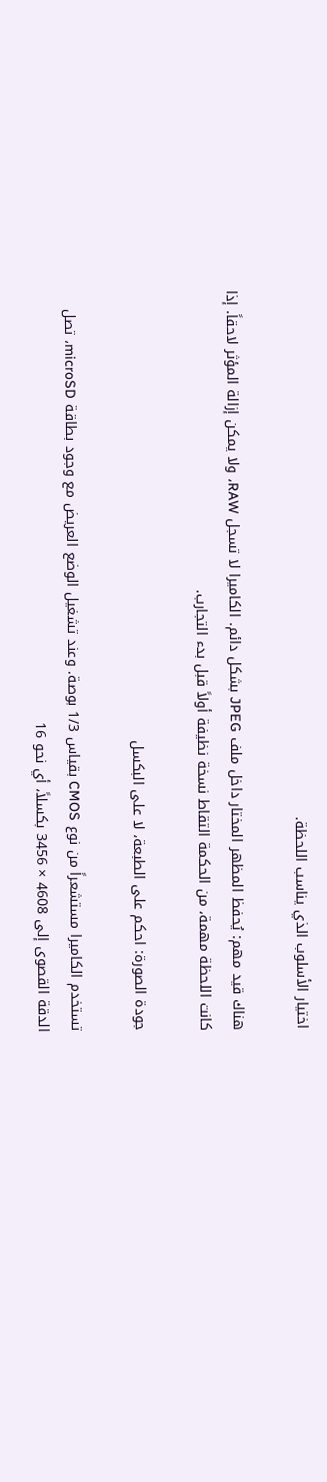اختيار الأسلوب الذي يناسب اللحظة.

هناك قيد مهم: يُحفظ المظهر المختار داخل ملف JPEG بشكل دائم. الكاميرا لا تسجل RAW، ولا يمكن إزالة المؤثر لاحقاً. إذا كانت اللحظة مهمة، من الحكمة التقاط نسخة نظيفة أولاً قبل بدء التجارب.

جودة الصورة: احكم على الطبعة، لا على البكسل

تستخدم الكاميرا مستشعراً من نوع CMOS بقياس 1/3 بوصة. وعند تشغيل الوضع العريض مع وجود بطاقة microSD، تصل الدقة القصوى إلى 4608 × 3456 بكسلاً، أي نحو 16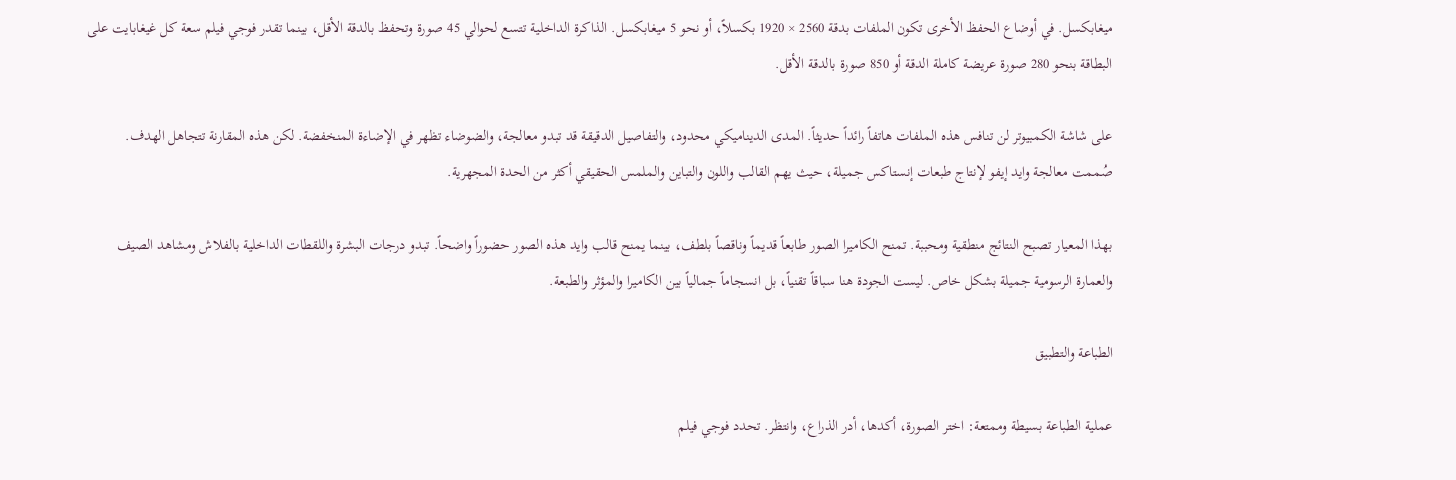ميغابكسل. في أوضاع الحفظ الأخرى تكون الملفات بدقة 2560 × 1920 بكسلاً، أو نحو 5 ميغابكسل. الذاكرة الداخلية تتسع لحوالي 45 صورة وتحفظ بالدقة الأقل، بينما تقدر فوجي فيلم سعة كل غيغابايت على البطاقة بنحو 280 صورة عريضة كاملة الدقة أو 850 صورة بالدقة الأقل.

على شاشة الكمبيوتر لن تنافس هذه الملفات هاتفاً رائداً حديثاً. المدى الديناميكي محدود، والتفاصيل الدقيقة قد تبدو معالجة، والضوضاء تظهر في الإضاءة المنخفضة. لكن هذه المقارنة تتجاهل الهدف. صُممت معالجة وايد إيفو لإنتاج طبعات إنستاكس جميلة، حيث يهم القالب واللون والتباين والملمس الحقيقي أكثر من الحدة المجهرية.

بهذا المعيار تصبح النتائج منطقية ومحببة. تمنح الكاميرا الصور طابعاً قديماً وناقصاً بلطف، بينما يمنح قالب وايد هذه الصور حضوراً واضحاً. تبدو درجات البشرة واللقطات الداخلية بالفلاش ومشاهد الصيف والعمارة الرسومية جميلة بشكل خاص. ليست الجودة هنا سباقاً تقنياً، بل انسجاماً جمالياً بين الكاميرا والمؤثر والطبعة.

الطباعة والتطبيق

عملية الطباعة بسيطة وممتعة: اختر الصورة، أكدها، أدر الذراع، وانتظر. تحدد فوجي فيلم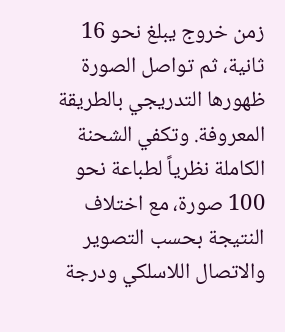زمن خروج يبلغ نحو 16 ثانية، ثم تواصل الصورة ظهورها التدريجي بالطريقة المعروفة. وتكفي الشحنة الكاملة نظرياً لطباعة نحو 100 صورة، مع اختلاف النتيجة بحسب التصوير والاتصال اللاسلكي ودرجة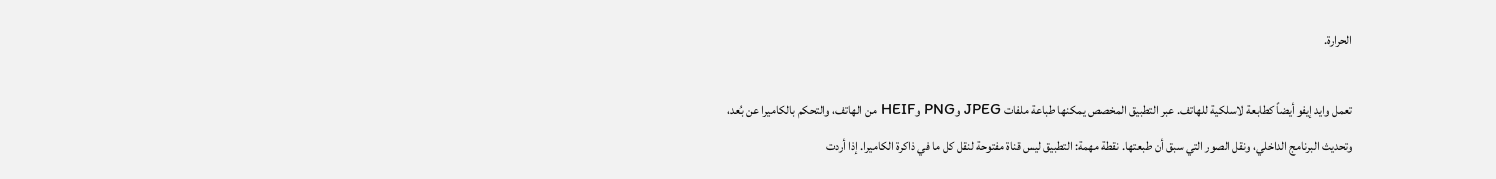الحرارة.

تعمل وايد إيفو أيضاً كطابعة لاسلكية للهاتف. عبر التطبيق المخصص يمكنها طباعة ملفات JPEG وPNG وHEIF من الهاتف، والتحكم بالكاميرا عن بُعد، وتحديث البرنامج الداخلي، ونقل الصور التي سبق أن طبعتها. نقطة مهمة: التطبيق ليس قناة مفتوحة لنقل كل ما في ذاكرة الكاميرا. إذا أردت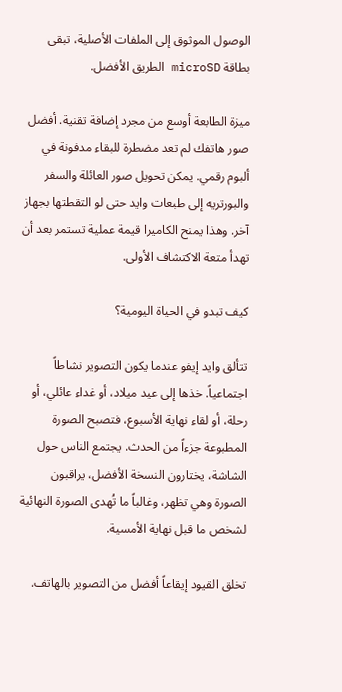الوصول الموثوق إلى الملفات الأصلية، تبقى بطاقة microSD الطريق الأفضل.

ميزة الطابعة أوسع من مجرد إضافة تقنية. أفضل صور هاتفك لم تعد مضطرة للبقاء مدفونة في ألبوم رقمي. يمكن تحويل صور العائلة والسفر والبورتريه إلى طبعات وايد حتى لو التقطتها بجهاز آخر. وهذا يمنح الكاميرا قيمة عملية تستمر بعد أن تهدأ متعة الاكتشاف الأولى.

كيف تبدو في الحياة اليومية؟

تتألق وايد إيفو عندما يكون التصوير نشاطاً اجتماعياً. خذها إلى عيد ميلاد، أو غداء عائلي، أو رحلة، أو لقاء نهاية الأسبوع، فتصبح الصورة المطبوعة جزءاً من الحدث. يجتمع الناس حول الشاشة، يختارون النسخة الأفضل، يراقبون الصورة وهي تظهر، وغالباً ما تُهدى الصورة النهائية لشخص ما قبل نهاية الأمسية.

تخلق القيود إيقاعاً أفضل من التصوير بالهاتف.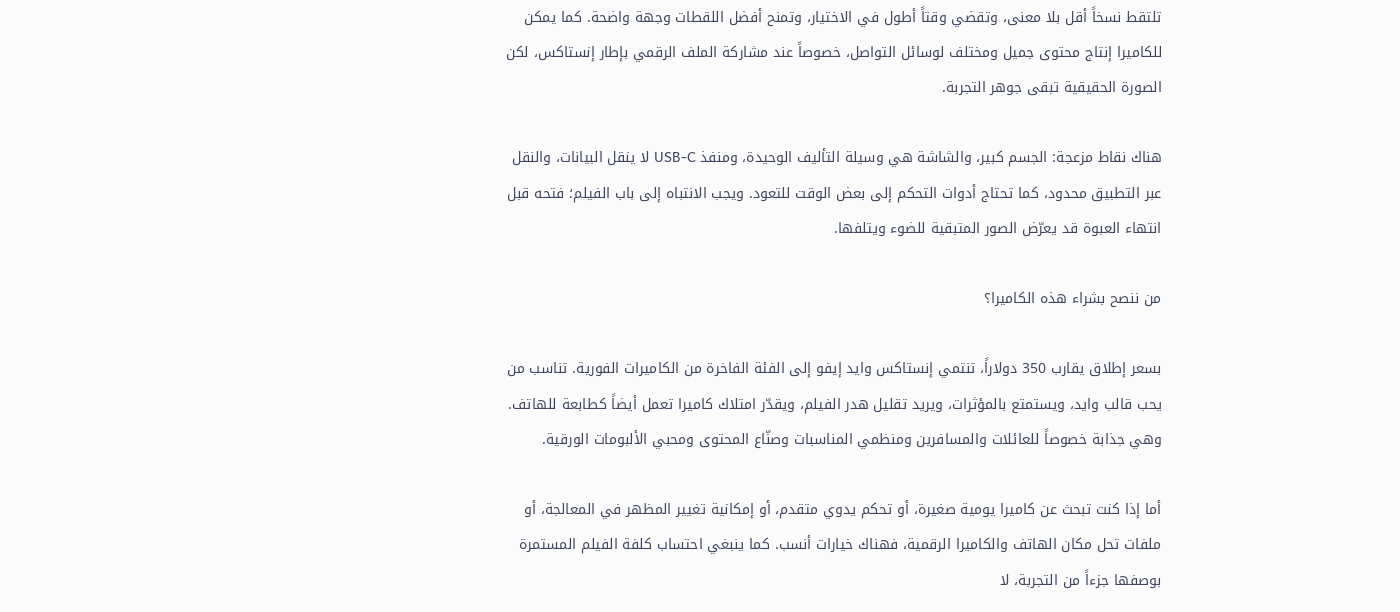تلتقط نسخاً أقل بلا معنى، وتقضي وقتاً أطول في الاختيار، وتمنح أفضل اللقطات وجهة واضحة. كما يمكن للكاميرا إنتاج محتوى جميل ومختلف لوسائل التواصل، خصوصاً عند مشاركة الملف الرقمي بإطار إنستاكس، لكن الصورة الحقيقية تبقى جوهر التجربة.

هناك نقاط مزعجة: الجسم كبير، والشاشة هي وسيلة التأليف الوحيدة، ومنفذ USB-C لا ينقل البيانات، والنقل عبر التطبيق محدود، كما تحتاج أدوات التحكم إلى بعض الوقت للتعود. ويجب الانتباه إلى باب الفيلم؛ فتحه قبل انتهاء العبوة قد يعرّض الصور المتبقية للضوء ويتلفها.

من ننصح بشراء هذه الكاميرا؟

بسعر إطلاق يقارب 350 دولاراً، تنتمي إنستاكس وايد إيفو إلى الفئة الفاخرة من الكاميرات الفورية. تناسب من يحب قالب وايد، ويستمتع بالمؤثرات، ويريد تقليل هدر الفيلم، ويقدّر امتلاك كاميرا تعمل أيضاً كطابعة للهاتف. وهي جذابة خصوصاً للعائلات والمسافرين ومنظمي المناسبات وصنّاع المحتوى ومحبي الألبومات الورقية.

أما إذا كنت تبحث عن كاميرا يومية صغيرة، أو تحكم يدوي متقدم، أو إمكانية تغيير المظهر في المعالجة، أو ملفات تحل مكان الهاتف والكاميرا الرقمية، فهناك خيارات أنسب. كما ينبغي احتساب كلفة الفيلم المستمرة بوصفها جزءاً من التجربة، لا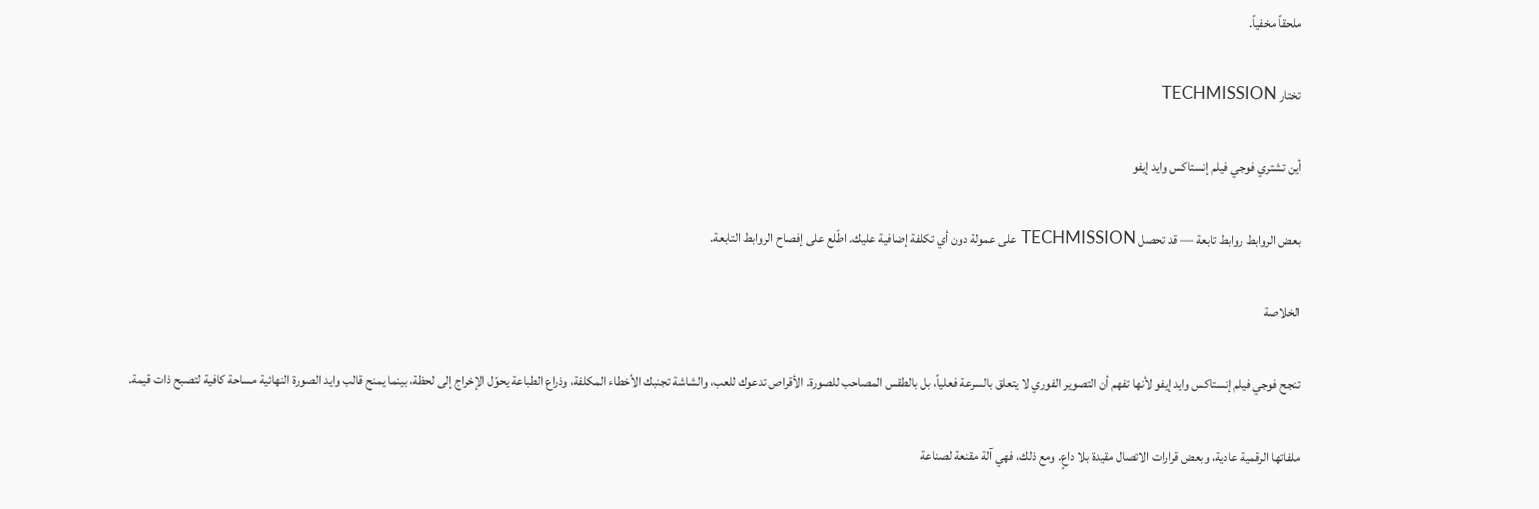ملحقاً مخفياً.

تختار TECHMISSION

أين تشتري فوجي فيلم إنستاكس وايد إيفو

بعض الروابط روابط تابعة — قد تحصل TECHMISSION على عمولة دون أي تكلفة إضافية عليك. اطّلع على إفصاح الروابط التابعة.

الخلاصة

تنجح فوجي فيلم إنستاكس وايد إيفو لأنها تفهم أن التصوير الفوري لا يتعلق بالسرعة فعلياً، بل بالطقس المصاحب للصورة. الأقراص تدعوك للعب، والشاشة تجنبك الأخطاء المكلفة، وذراع الطباعة يحوّل الإخراج إلى لحظة، بينما يمنح قالب وايد الصورة النهائية مساحة كافية لتصبح ذات قيمة.

ملفاتها الرقمية عادية، وبعض قرارات الاتصال مقيدة بلا داعٍ. ومع ذلك، فهي آلة مقنعة لصناعة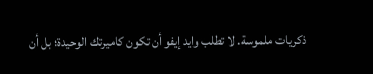ذكريات ملموسة. لا تطلب وايد إيفو أن تكون كاميرتك الوحيدة؛ بل أن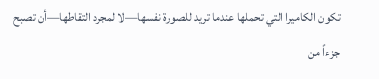تكون الكاميرا التي تحملها عندما تريد للصورة نفسها—لا لمجرد التقاطها—أن تصبح جزءاً من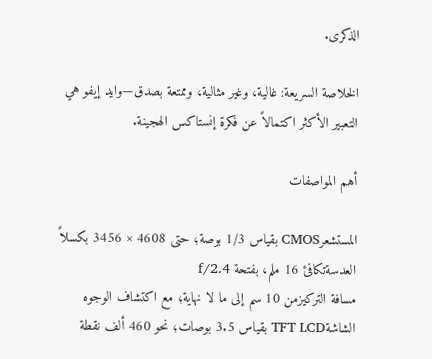الذكرى.

الخلاصة السريعة: غالية، وغير مثالية، وممتعة بصدق—وايد إيفو هي التعبير الأكثر اكتمالاً عن فكرة إنستاكس الهجينة.

أهم المواصفات

المستشعرCMOS بقياس 1/3 بوصة؛ حتى 4608 × 3456 بكسلاً
العدسةتكافئ 16 ملم، بفتحة f/2.4
مسافة التركيزمن 10 سم إلى ما لا نهاية؛ مع اكتشاف الوجوه
الشاشةTFT LCD بقياس 3.5 بوصات؛ نحو 460 ألف نقطة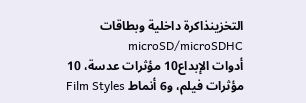التخزينذاكرة داخلية وبطاقات microSD/microSDHC
أدوات الإبداع10 مؤثرات عدسة، 10 مؤثرات فيلم، و6 أنماط Film Styles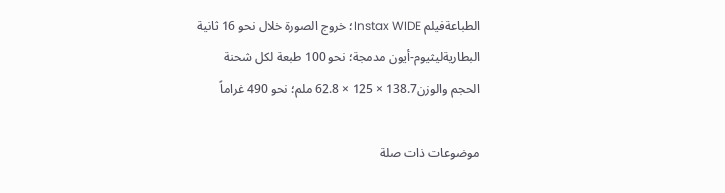الطباعةفيلم Instax WIDE؛ خروج الصورة خلال نحو 16 ثانية
البطاريةليثيوم-أيون مدمجة؛ نحو 100 طبعة لكل شحنة
الحجم والوزن138.7 × 125 × 62.8 ملم؛ نحو 490 غراماً

موضوعات ذات صلة